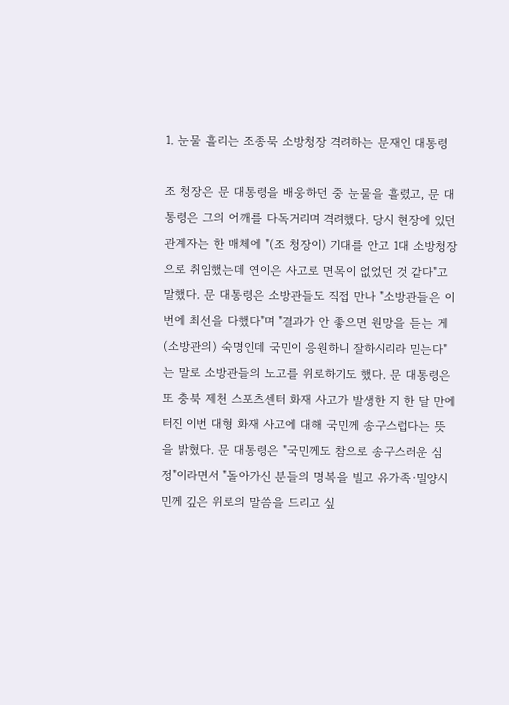1. 눈물 흘리는 조종묵 소방청장 격려하는 문재인 대통령

조 청장은 문 대통령을 배웅하던 중 눈물을 흘렸고, 문 대통령은 그의 어깨를 다독거리며 격려했다. 당시 현장에 있던 관계자는 한 매체에 "(조 청장이) 기대를 안고 1대 소방청장으로 취임했는데 연이은 사고로 면목이 없었던 것 같다"고 말했다. 문 대통령은 소방관들도 직접 만나 "소방관들은 이번에 최선을 다했다"며 "결과가 안 좋으면 원망을 듣는 게 (소방관의) 숙명인데 국민이 응원하니 잘하시리라 믿는다"는 말로 소방관들의 노고를 위로하기도 했다. 문 대통령은 또 충북 제천 스포츠센터 화재 사고가 발생한 지 한 달 만에 터진 이번 대형 화재 사고에 대해 국민께 송구스럽다는 뜻을 밝혔다. 문 대통령은 "국민께도 참으로 송구스러운 심정"이라면서 "돌아가신 분들의 명복을 빌고 유가족·밀양시민께 깊은 위로의 말씀을 드리고 싶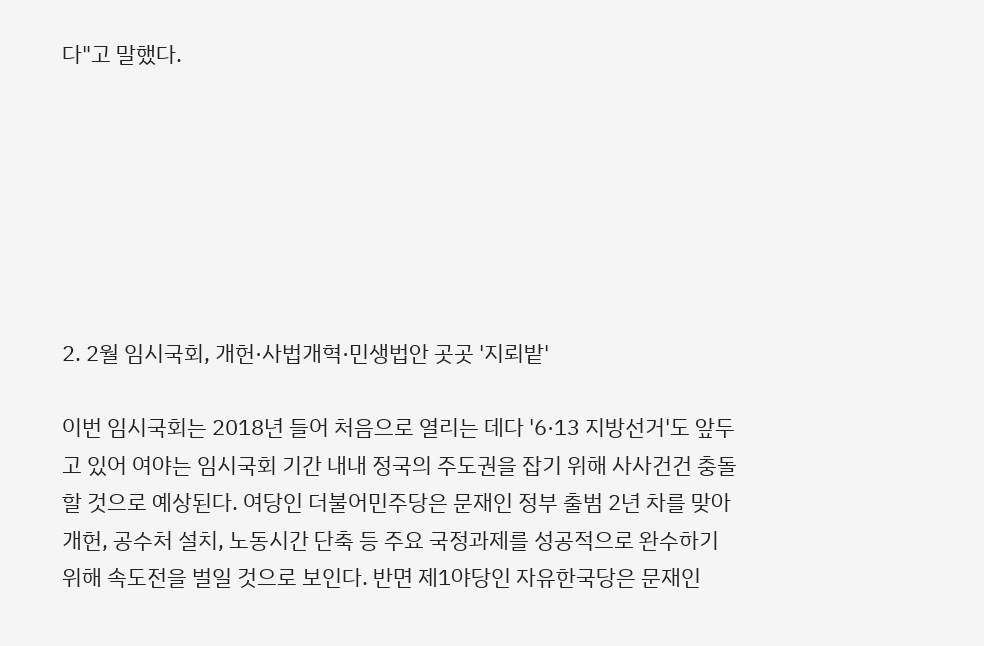다"고 말했다.







2. 2월 임시국회, 개헌·사법개혁·민생법안 곳곳 '지뢰밭'

이번 임시국회는 2018년 들어 처음으로 열리는 데다 '6·13 지방선거'도 앞두고 있어 여야는 임시국회 기간 내내 정국의 주도권을 잡기 위해 사사건건 충돌할 것으로 예상된다. 여당인 더불어민주당은 문재인 정부 출범 2년 차를 맞아 개헌, 공수처 설치, 노동시간 단축 등 주요 국정과제를 성공적으로 완수하기 위해 속도전을 벌일 것으로 보인다. 반면 제1야당인 자유한국당은 문재인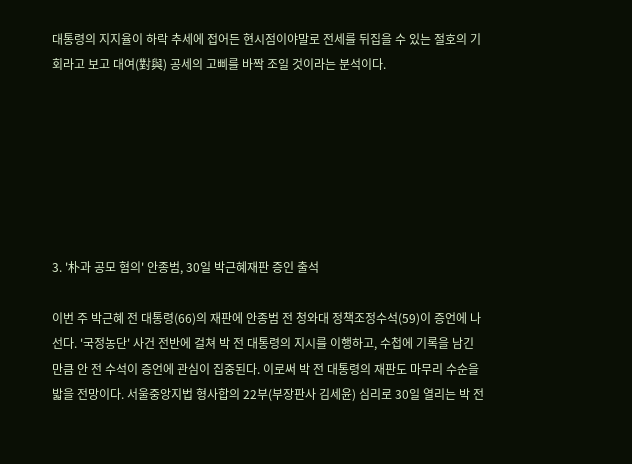대통령의 지지율이 하락 추세에 접어든 현시점이야말로 전세를 뒤집을 수 있는 절호의 기회라고 보고 대여(對與) 공세의 고삐를 바짝 조일 것이라는 분석이다.







3. '朴과 공모 혐의' 안종범, 30일 박근혜재판 증인 출석

이번 주 박근혜 전 대통령(66)의 재판에 안종범 전 청와대 정책조정수석(59)이 증언에 나선다. '국정농단' 사건 전반에 걸쳐 박 전 대통령의 지시를 이행하고, 수첩에 기록을 남긴 만큼 안 전 수석이 증언에 관심이 집중된다. 이로써 박 전 대통령의 재판도 마무리 수순을 밟을 전망이다. 서울중앙지법 형사합의 22부(부장판사 김세윤) 심리로 30일 열리는 박 전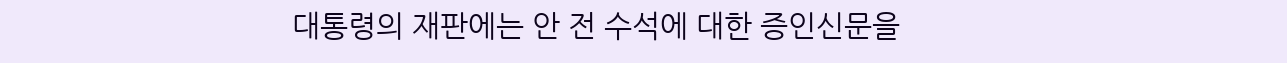대통령의 재판에는 안 전 수석에 대한 증인신문을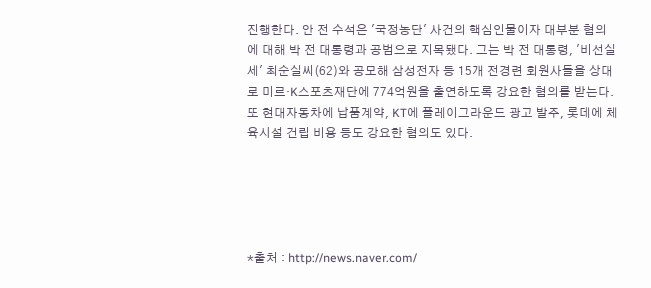진행한다. 안 전 수석은 '국정농단' 사건의 핵심인물이자 대부분 혐의에 대해 박 전 대통령과 공범으로 지목됐다. 그는 박 전 대통령, '비선실세' 최순실씨(62)와 공모해 삼성전자 등 15개 전경련 회원사들을 상대로 미르·K스포츠재단에 774억원을 출연하도록 강요한 혐의를 받는다. 또 현대자동차에 납품계약, KT에 플레이그라운드 광고 발주, 롯데에 체육시설 건립 비용 등도 강요한 혐의도 있다.





*출처 : http://news.naver.com/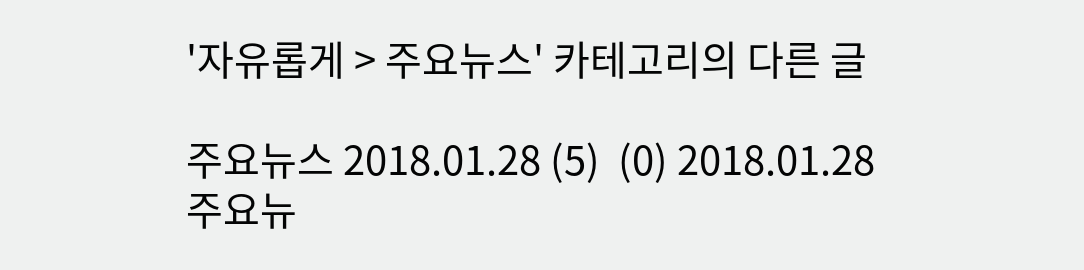'자유롭게 > 주요뉴스' 카테고리의 다른 글

주요뉴스 2018.01.28 (5)  (0) 2018.01.28
주요뉴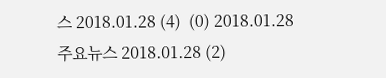스 2018.01.28 (4)  (0) 2018.01.28
주요뉴스 2018.01.28 (2)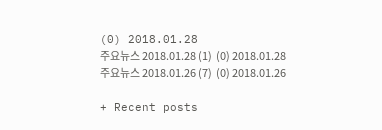(0) 2018.01.28
주요뉴스 2018.01.28 (1)  (0) 2018.01.28
주요뉴스 2018.01.26 (7)  (0) 2018.01.26

+ Recent posts